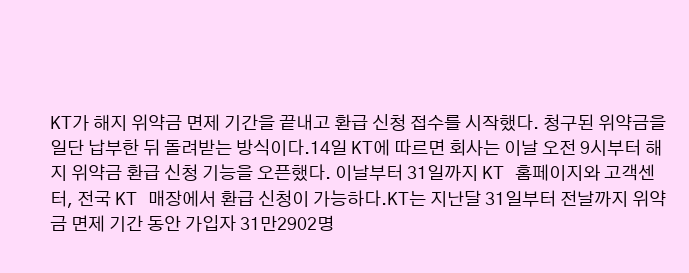KT가 해지 위약금 면제 기간을 끝내고 환급 신청 접수를 시작했다. 청구된 위약금을 일단 납부한 뒤 돌려받는 방식이다.14일 KT에 따르면 회사는 이날 오전 9시부터 해지 위약금 환급 신청 기능을 오픈했다. 이날부터 31일까지 KT 홈페이지와 고객센터, 전국 KT 매장에서 환급 신청이 가능하다.KT는 지난달 31일부터 전날까지 위약금 면제 기간 동안 가입자 31만2902명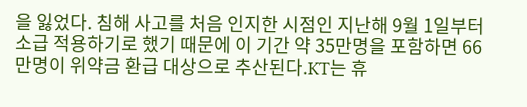을 잃었다. 침해 사고를 처음 인지한 시점인 지난해 9월 1일부터 소급 적용하기로 했기 때문에 이 기간 약 35만명을 포함하면 66만명이 위약금 환급 대상으로 추산된다.KT는 휴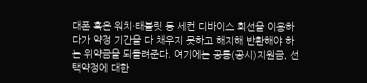대폰 혹은 워치·태블릿 등 세컨 디바이스 회선을 이용하다가 약정 기간을 다 채우지 못하고 해지해 반환해야 하는 위약금을 되돌려준다. 여기에는 공통(공시)지원금, 선택약정에 대한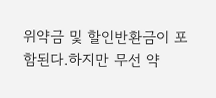위약금 및 할인반환금이 포함된다.하지만 무선 약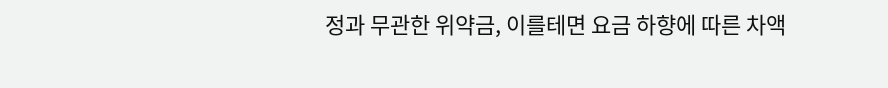정과 무관한 위약금, 이를테면 요금 하향에 따른 차액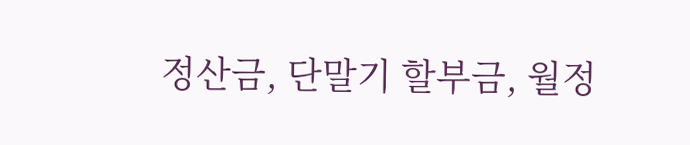정산금, 단말기 할부금, 월정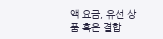액 요금, 유선 상품 혹은 결합